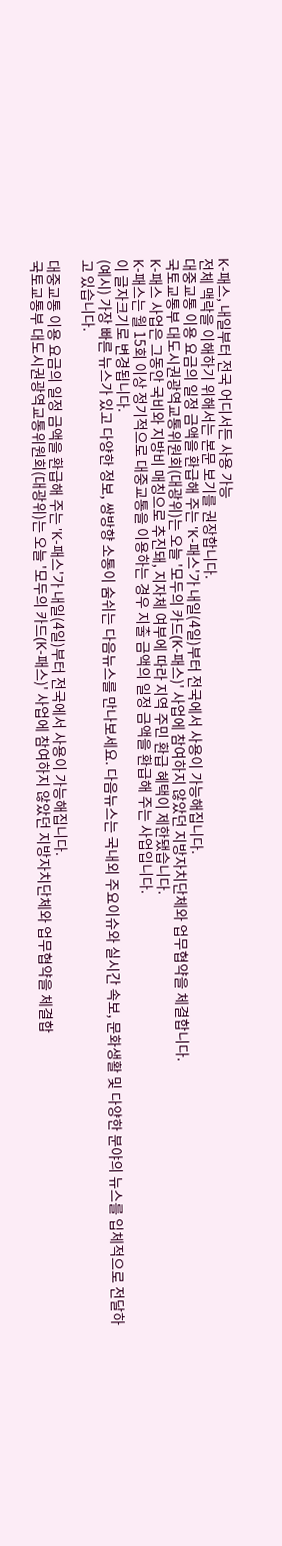K-패스, 내일부터 전국 어디서든 사용 가능
전체 맥락을 이해하기 위해서는 본문 보기를 권장합니다.
대중교통 이용 요금의 일정 금액을 환급해 주는 'K-패스'가 내일(4일)부터 전국에서 사용이 가능해집니다.
국토교통부 대도시권광역교통위원회(대광위)는 오늘 '모두의 카드(K-패스)' 사업에 참여하지 않았던 지방자치단체와 업무협약을 체결합니다.
K-패스 사업은 그동안 국비와 지방비 매칭으로 추진돼, 지자체 여부에 따라 지역 주민 환급 혜택이 제한됐습니다.
K-패스는 월 15회 이상 정기적으로 대중교통을 이용하는 경우 지출 금액의 일정 금액을 환급해 주는 사업입니다.
이 글자크기로 변경됩니다.
(예시) 가장 빠른 뉴스가 있고 다양한 정보, 쌍방향 소통이 숨쉬는 다음뉴스를 만나보세요. 다음뉴스는 국내외 주요이슈와 실시간 속보, 문화생활 및 다양한 분야의 뉴스를 입체적으로 전달하고 있습니다.

대중교통 이용 요금의 일정 금액을 환급해 주는 'K-패스'가 내일(4일)부터 전국에서 사용이 가능해집니다.
국토교통부 대도시권광역교통위원회(대광위)는 오늘 '모두의 카드(K-패스)' 사업에 참여하지 않았던 지방자치단체와 업무협약을 체결합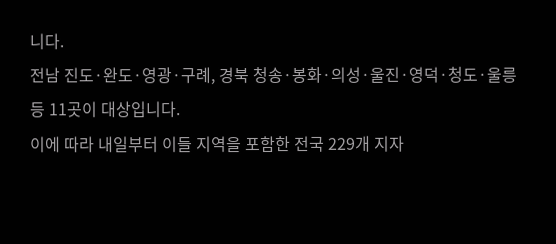니다.
전남 진도·완도·영광·구례, 경북 청송·봉화·의성·울진·영덕·청도·울릉 등 11곳이 대상입니다.
이에 따라 내일부터 이들 지역을 포함한 전국 229개 지자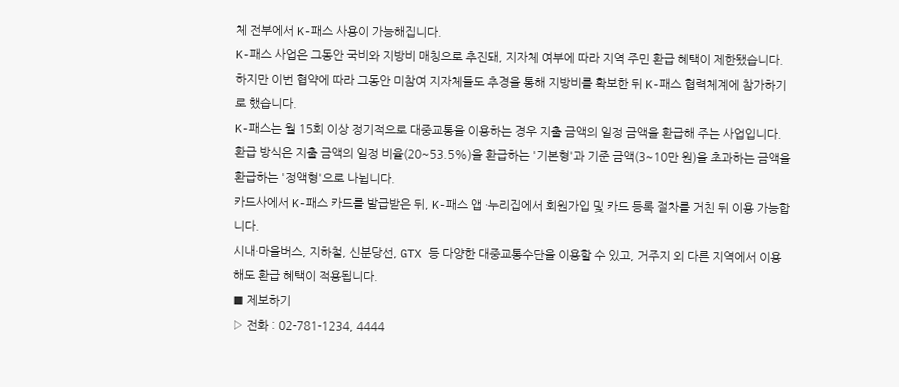체 전부에서 K-패스 사용이 가능해집니다.
K-패스 사업은 그동안 국비와 지방비 매칭으로 추진돼, 지자체 여부에 따라 지역 주민 환급 혜택이 제한됐습니다.
하지만 이번 협약에 따라 그동안 미참여 지자체들도 추경을 통해 지방비를 확보한 뒤 K-패스 협력체계에 참가하기로 했습니다.
K-패스는 월 15회 이상 정기적으로 대중교통을 이용하는 경우 지출 금액의 일정 금액을 환급해 주는 사업입니다.
환급 방식은 지출 금액의 일정 비율(20~53.5%)을 환급하는 '기본형'과 기준 금액(3~10만 원)을 초과하는 금액을 환급하는 '정액형'으로 나뉩니다.
카드사에서 K-패스 카드를 발급받은 뒤, K-패스 앱 ·누리집에서 회원가입 및 카드 등록 절차를 거친 뒤 이용 가능합니다.
시내·마을버스, 지하철, 신분당선, GTX 등 다양한 대중교통수단을 이용할 수 있고, 거주지 외 다른 지역에서 이용해도 환급 혜택이 적용됩니다.
■ 제보하기
▷ 전화 : 02-781-1234, 4444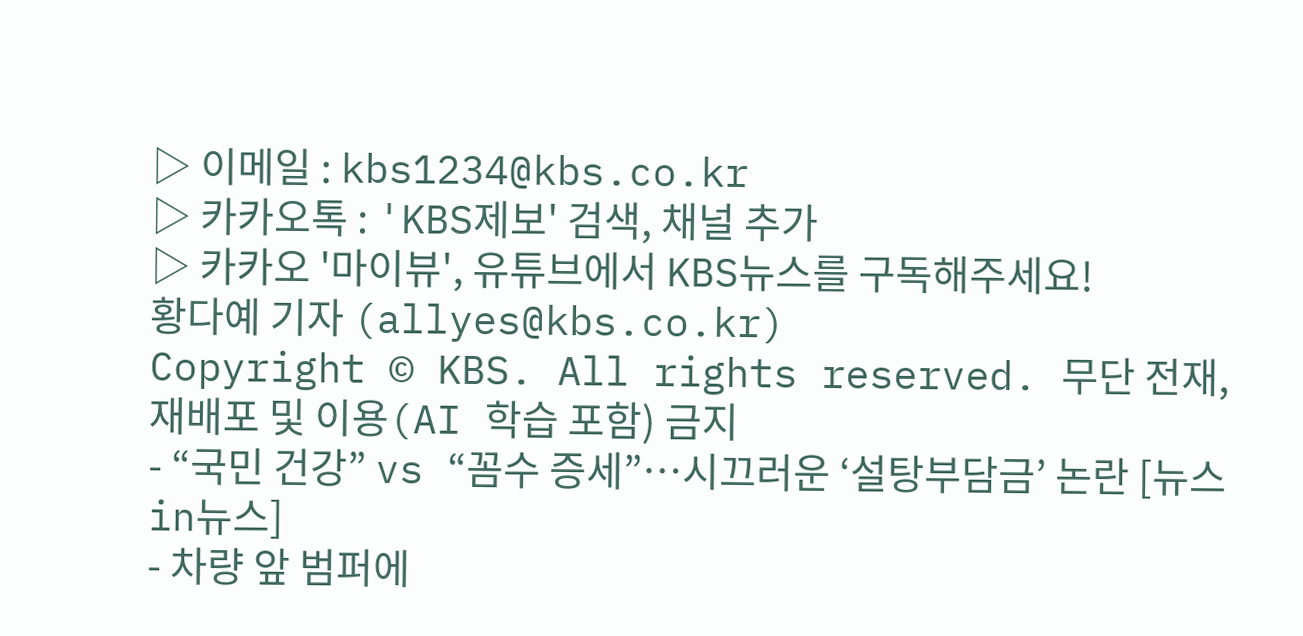▷ 이메일 : kbs1234@kbs.co.kr
▷ 카카오톡 : 'KBS제보' 검색, 채널 추가
▷ 카카오 '마이뷰', 유튜브에서 KBS뉴스를 구독해주세요!
황다예 기자 (allyes@kbs.co.kr)
Copyright © KBS. All rights reserved. 무단 전재, 재배포 및 이용(AI 학습 포함) 금지
- “국민 건강” vs “꼼수 증세”…시끄러운 ‘설탕부담금’ 논란 [뉴스in뉴스]
- 차량 앞 범퍼에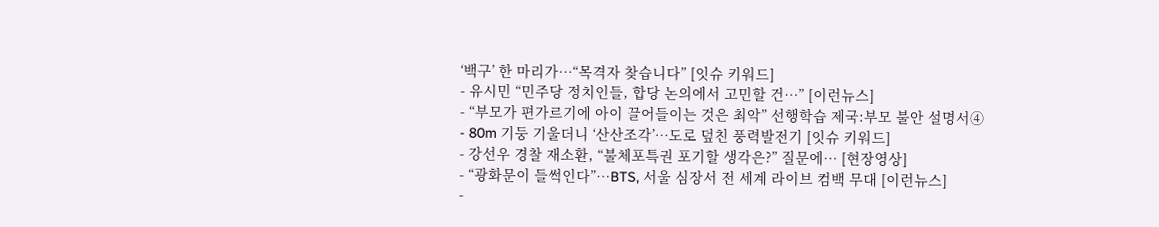‘백구’ 한 마리가…“목격자 찾습니다” [잇슈 키워드]
- 유시민 “민주당 정치인들, 합당 논의에서 고민할 건…” [이런뉴스]
- “부모가 편가르기에 아이 끌어들이는 것은 최악” 선행학습 제국:부모 불안 설명서④
- 80m 기둥 기울더니 ‘산산조각’…도로 덮친 풍력발전기 [잇슈 키워드]
- 강선우 경찰 재소환, “불체포특권 포기할 생각은?” 질문에… [현장영상]
- “광화문이 들썩인다”…BTS, 서울 심장서 전 세계 라이브 컴백 무대 [이런뉴스]
-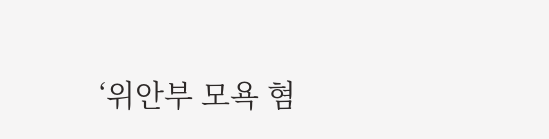‘위안부 모욕 혐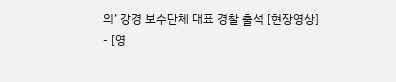의’ 강경 보수단체 대표 경찰 출석 [현장영상]
- [영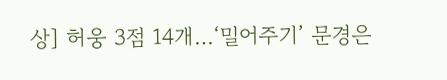상] 허웅 3점 14개…‘밀어주기’ 문경은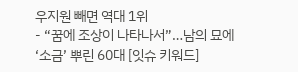우지원 빼면 역대 1위
- “꿈에 조상이 나타나서”…남의 묘에 ‘소금’ 뿌린 60대 [잇슈 키워드]